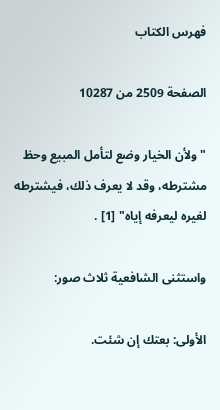فهرس الكتاب

الصفحة 2509 من 10287

"ولأن الخيار وضع لتأمل المبيع وحظ مشترطه، وقد لا يعرف ذلك، فيشترطه لغيره ليعرفه إياه" [1] .

واستثنى الشافعية ثلاث صور:

الأولى: بعتك إن شئت.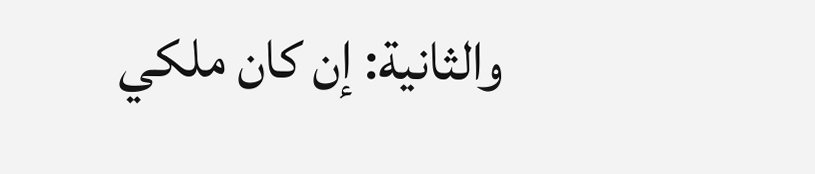والثانية: إن كان ملكي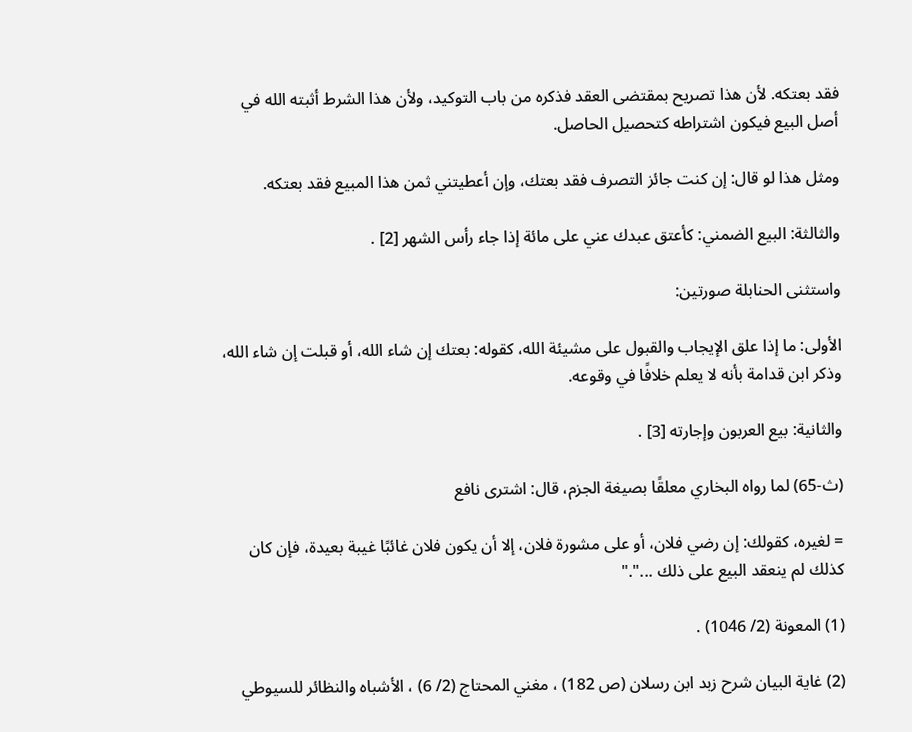فقد بعتكه. لأن هذا تصريح بمقتضى العقد فذكره من باب التوكيد، ولأن هذا الشرط أثبته الله في أصل البيع فيكون اشتراطه كتحصيل الحاصل.

ومثل هذا لو قال: إن كنت جائز التصرف فقد بعتك، وإن أعطيتني ثمن هذا المبيع فقد بعتكه.

والثالثة: البيع الضمني: كأعتق عبدك عني على مائة إذا جاء رأس الشهر [2] .

واستثنى الحنابلة صورتين:

الأولى: ما إذا علق الإيجاب والقبول على مشيئة الله، كقوله: بعتك إن شاء الله، أو قبلت إن شاء الله، وذكر ابن قدامة بأنه لا يعلم خلافًا في وقوعه.

والثانية: بيع العربون وإجارته [3] .

(ث-65) لما رواه البخاري معلقًا بصيغة الجزم، قال: اشترى نافع

= لغيره، كقولك: إن رضي فلان، أو على مشورة فلان، إلا أن يكون فلان غائبًا غيبة بعيدة، فإن كان كذلك لم ينعقد البيع على ذلك ..."."

(1) المعونة (2/ 1046) .

(2) غاية البيان شرح زبد ابن رسلان (ص 182) ، مغني المحتاج (2/ 6) ، الأشباه والنظائر للسيوطي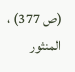(ص 377) ، المنثور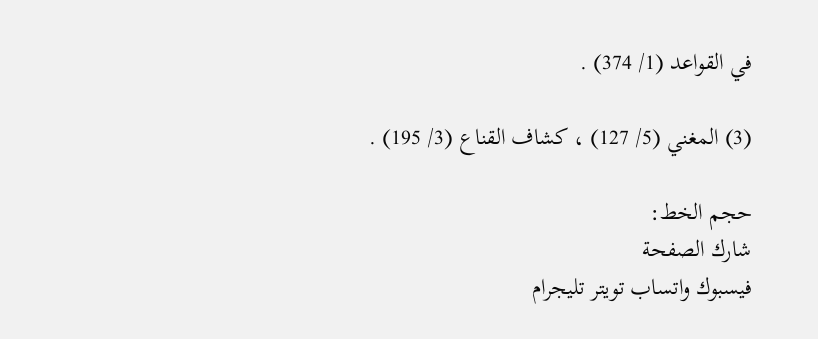في القواعد (1/ 374) .

(3) المغني (5/ 127) ، كشاف القناع (3/ 195) .

حجم الخط:
شارك الصفحة
فيسبوك واتساب تويتر تليجرام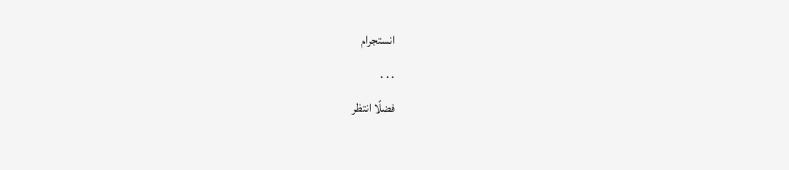انستجرام
. . .
فضلًا انتظر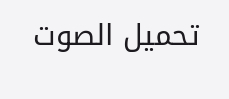تحميل الصوت